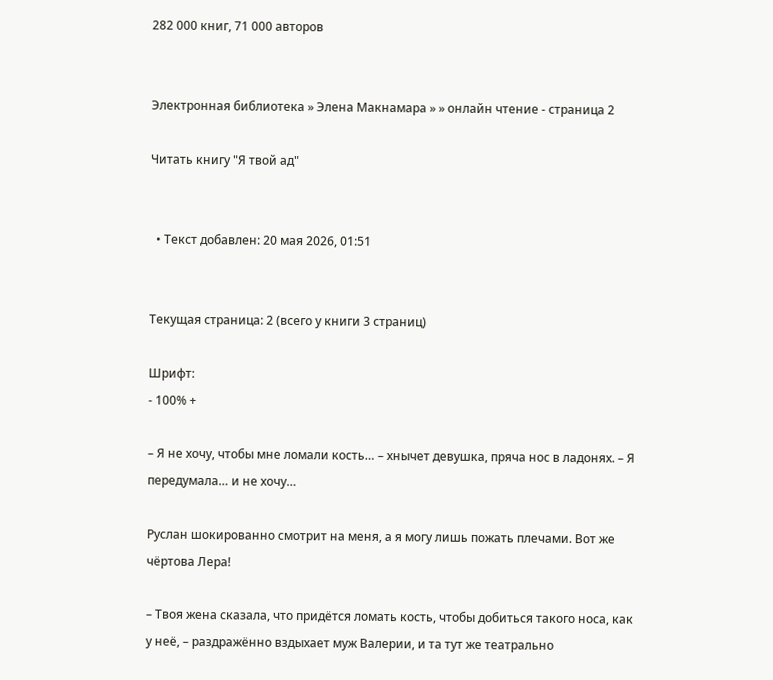282 000 книг, 71 000 авторов


Электронная библиотека » Элена Макнамара » » онлайн чтение - страница 2

Читать книгу "Я твой ад"


  • Текст добавлен: 20 мая 2026, 01:51


Текущая страница: 2 (всего у книги 3 страниц)

Шрифт:
- 100% +

– Я не хочу, чтобы мне ломали кость… – хнычет девушка, пряча нос в ладонях. – Я передумала… и не хочу…

Руслан шокированно смотрит на меня, а я могу лишь пожать плечами. Вот же чёртова Лера!

– Твоя жена сказала, что придётся ломать кость, чтобы добиться такого носа, как у неё, – раздражённо вздыхает муж Валерии, и та тут же театрально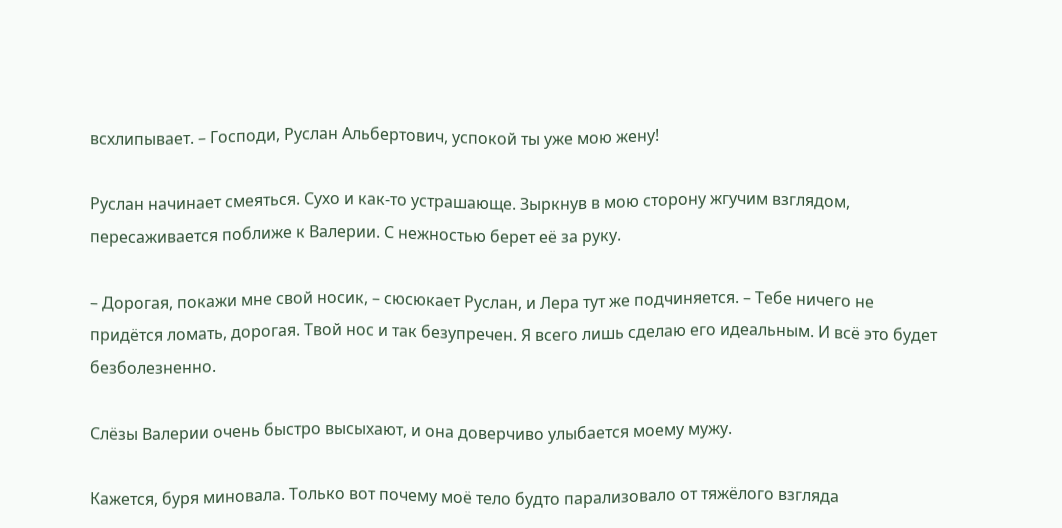всхлипывает. – Господи, Руслан Альбертович, успокой ты уже мою жену!

Руслан начинает смеяться. Сухо и как-то устрашающе. Зыркнув в мою сторону жгучим взглядом, пересаживается поближе к Валерии. С нежностью берет её за руку.

– Дорогая, покажи мне свой носик, – сюсюкает Руслан, и Лера тут же подчиняется. – Тебе ничего не придётся ломать, дорогая. Твой нос и так безупречен. Я всего лишь сделаю его идеальным. И всё это будет безболезненно.

Слёзы Валерии очень быстро высыхают, и она доверчиво улыбается моему мужу.

Кажется, буря миновала. Только вот почему моё тело будто парализовало от тяжёлого взгляда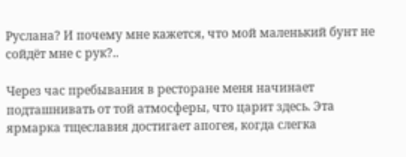Руслана? И почему мне кажется, что мой маленький бунт не сойдёт мне с рук?..

Через час пребывания в ресторане меня начинает подташнивать от той атмосферы, что царит здесь. Эта ярмарка тщеславия достигает апогея, когда слегка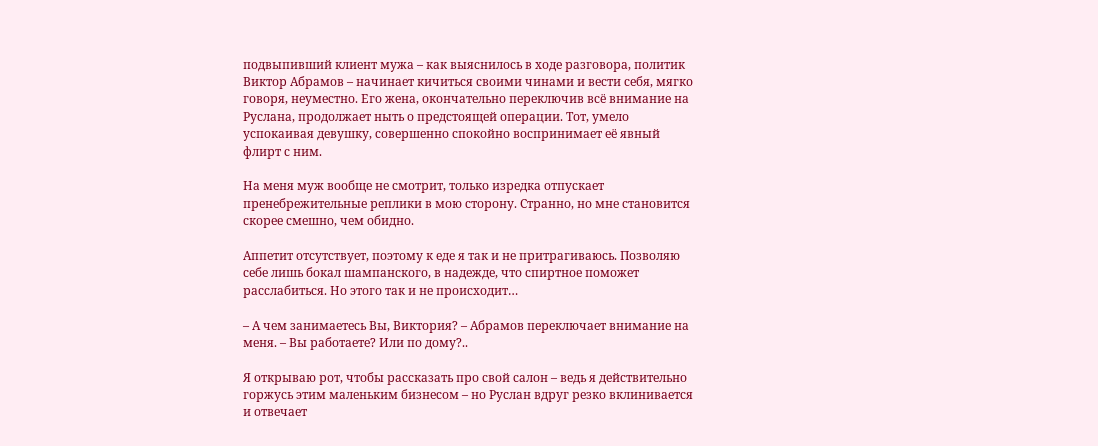подвыпивший клиент мужа – как выяснилось в ходе разговора, политик Виктор Абрамов – начинает кичиться своими чинами и вести себя, мягко говоря, неуместно. Его жена, окончательно переключив всё внимание на Руслана, продолжает ныть о предстоящей операции. Тот, умело успокаивая девушку, совершенно спокойно воспринимает её явный флирт с ним.

На меня муж вообще не смотрит, только изредка отпускает пренебрежительные реплики в мою сторону. Странно, но мне становится скорее смешно, чем обидно.

Аппетит отсутствует, поэтому к еде я так и не притрагиваюсь. Позволяю себе лишь бокал шампанского, в надежде, что спиртное поможет расслабиться. Но этого так и не происходит…

– А чем занимаетесь Вы, Виктория? – Абрамов переключает внимание на меня. – Вы работаете? Или по дому?..

Я открываю рот, чтобы рассказать про свой салон – ведь я действительно горжусь этим маленьким бизнесом – но Руслан вдруг резко вклинивается и отвечает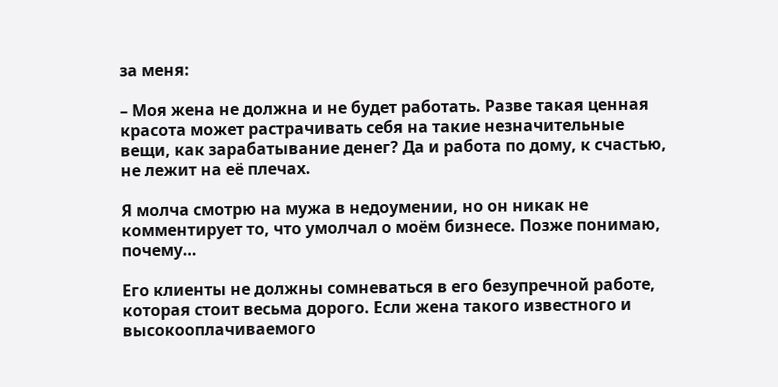за меня:

– Моя жена не должна и не будет работать. Разве такая ценная красота может растрачивать себя на такие незначительные вещи, как зарабатывание денег? Да и работа по дому, к счастью, не лежит на её плечах.

Я молча смотрю на мужа в недоумении, но он никак не комментирует то, что умолчал о моём бизнесе. Позже понимаю, почему…

Его клиенты не должны сомневаться в его безупречной работе, которая стоит весьма дорого. Если жена такого известного и высокооплачиваемого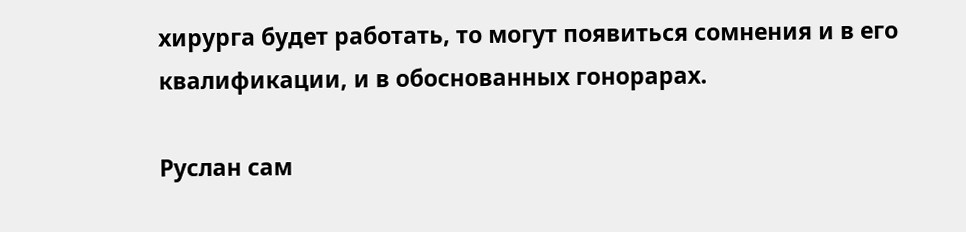хирурга будет работать, то могут появиться сомнения и в его квалификации, и в обоснованных гонорарах.

Руслан сам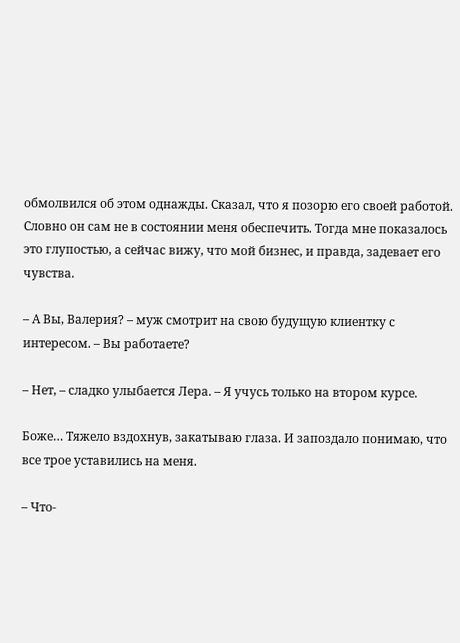обмолвился об этом однажды. Сказал, что я позорю его своей работой. Словно он сам не в состоянии меня обеспечить. Тогда мне показалось это глупостью, а сейчас вижу, что мой бизнес, и правда, задевает его чувства.

– А Вы, Валерия? – муж смотрит на свою будущую клиентку с интересом. – Вы работаете?

– Нет, – сладко улыбается Лера. – Я учусь только на втором курсе.

Боже… Тяжело вздохнув, закатываю глаза. И запоздало понимаю, что все трое уставились на меня.

– Что-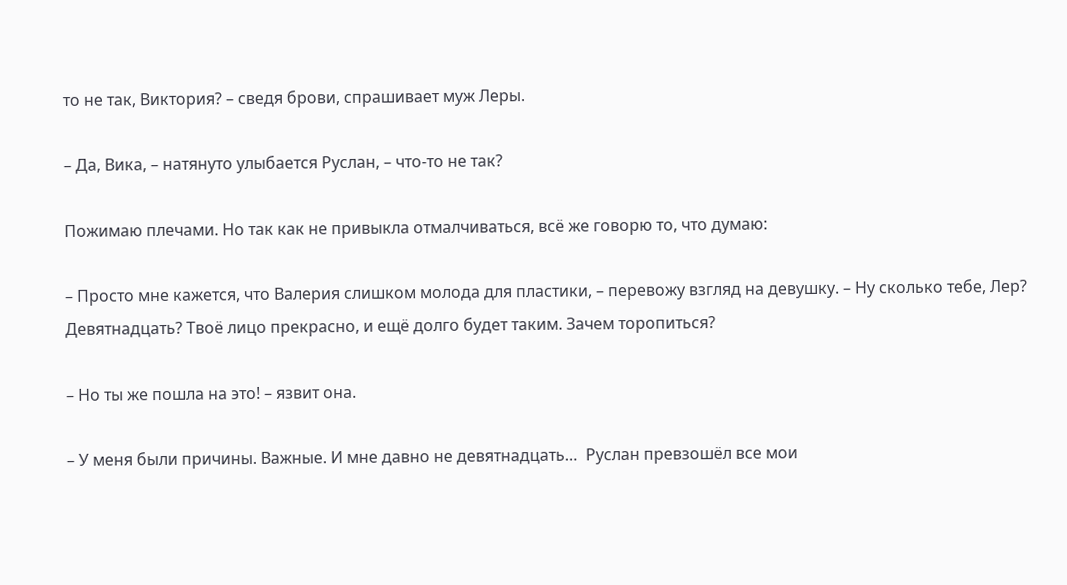то не так, Виктория? – сведя брови, спрашивает муж Леры.

– Да, Вика, – натянуто улыбается Руслан, – что-то не так?

Пожимаю плечами. Но так как не привыкла отмалчиваться, всё же говорю то, что думаю:

– Просто мне кажется, что Валерия слишком молода для пластики, – перевожу взгляд на девушку. – Ну сколько тебе, Лер? Девятнадцать? Твоё лицо прекрасно, и ещё долго будет таким. Зачем торопиться?

– Но ты же пошла на это! – язвит она.

– У меня были причины. Важные. И мне давно не девятнадцать…  Руслан превзошёл все мои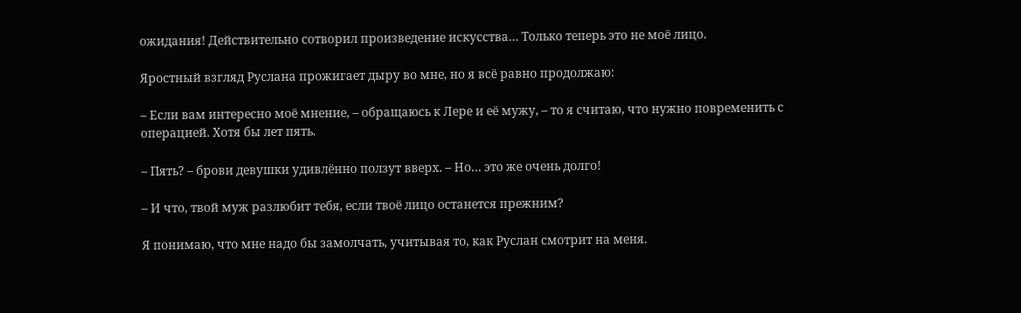ожидания! Действительно сотворил произведение искусства… Только теперь это не моё лицо.

Яростный взгляд Руслана прожигает дыру во мне, но я всё равно продолжаю:

– Если вам интересно моё мнение, – обращаюсь к Лере и её мужу, – то я считаю, что нужно повременить с операцией. Хотя бы лет пять.

– Пять? – брови девушки удивлённо ползут вверх. – Но… это же очень долго!

– И что, твой муж разлюбит тебя, если твоё лицо останется прежним?

Я понимаю, что мне надо бы замолчать, учитывая то, как Руслан смотрит на меня.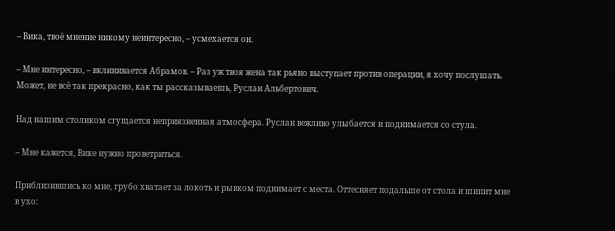– Вика, твоё мнение никому неинтересно, – усмехается он.

– Мне интересно, – вклинивается Абрамов. – Раз уж твоя жена так рьяно выступает против операции, я хочу послушать. Может, не всё так прекрасно, как ты рассказываешь, Руслан Альбертович.

Над нашим столиком сгущается неприязненная атмосфера. Руслан вежливо улыбается и поднимается со стула.

– Мне кажется, Вике нужно проветриться.

Приблизившись ко мне, грубо хватает за локоть и рывком поднимает с места. Оттесняет подальше от стола и шипит мне в ухо: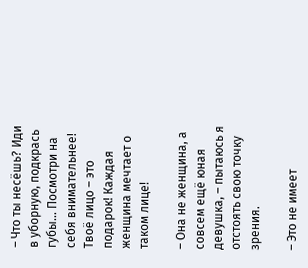– Что ты несёшь? Иди в уборную, подкрась губы… Посмотри на себя внимательнее! Твоё лицо – это подарок! Каждая женщина мечтает о таком лице!

– Она не женщина, а совсем ещё юная девушка, – пытаюсь я отстоять свою точку зрения.

– Это не имеет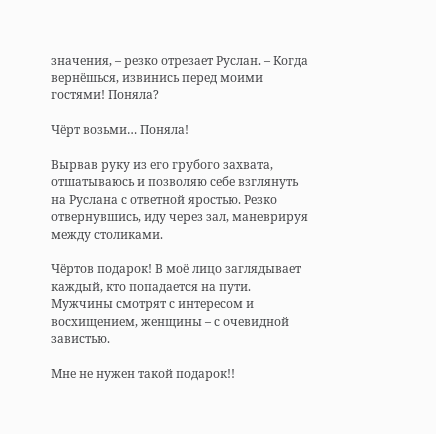значения, – резко отрезает Руслан. – Когда вернёшься, извинись перед моими гостями! Поняла?

Чёрт возьми… Поняла!

Вырвав руку из его грубого захвата, отшатываюсь и позволяю себе взглянуть на Руслана с ответной яростью. Резко отвернувшись, иду через зал, маневрируя между столиками.

Чёртов подарок! В моё лицо заглядывает каждый, кто попадается на пути. Мужчины смотрят с интересом и восхищением, женщины – с очевидной завистью.

Мне не нужен такой подарок!!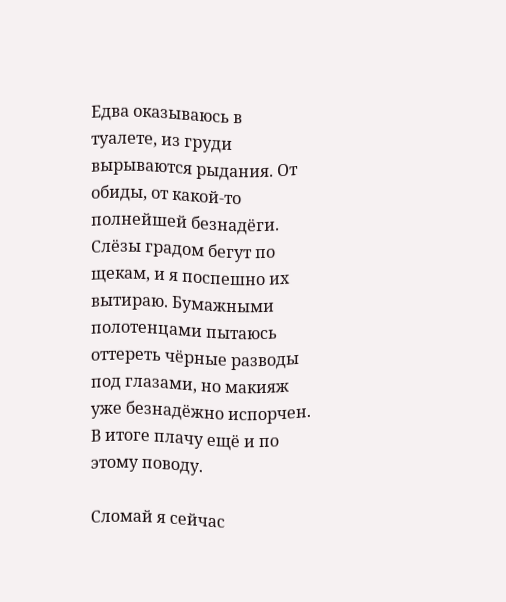Едва оказываюсь в туалете, из груди вырываются рыдания. От обиды, от какой-то полнейшей безнадёги. Слёзы градом бегут по щекам, и я поспешно их вытираю. Бумажными полотенцами пытаюсь оттереть чёрные разводы под глазами, но макияж уже безнадёжно испорчен. В итоге плачу ещё и по этому поводу.

Сломай я сейчас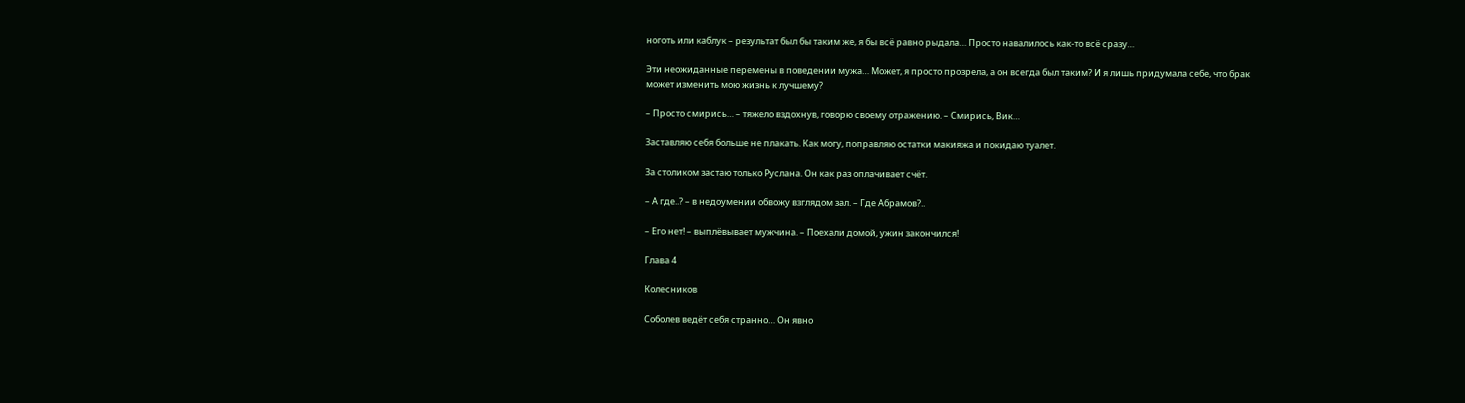ноготь или каблук – результат был бы таким же, я бы всё равно рыдала… Просто навалилось как-то всё сразу…

Эти неожиданные перемены в поведении мужа… Может, я просто прозрела, а он всегда был таким? И я лишь придумала себе, что брак может изменить мою жизнь к лучшему?

– Просто смирись… – тяжело вздохнув, говорю своему отражению. – Смирись, Вик…

Заставляю себя больше не плакать. Как могу, поправляю остатки макияжа и покидаю туалет.

За столиком застаю только Руслана. Он как раз оплачивает счёт.

– А где..? – в недоумении обвожу взглядом зал. – Где Абрамов?..

– Его нет! – выплёвывает мужчина. – Поехали домой, ужин закончился!

Глава 4

Колесников

Соболев ведёт себя странно… Он явно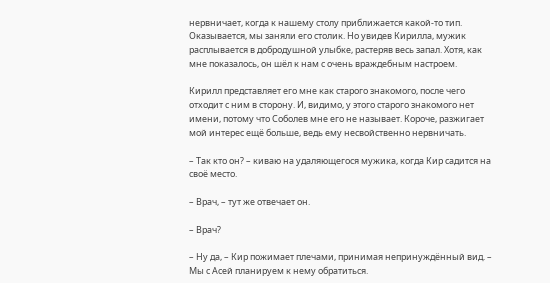нервничает, когда к нашему столу приближается какой-то тип. Оказывается, мы заняли его столик. Но увидев Кирилла, мужик расплывается в добродушной улыбке, растеряв весь запал. Хотя, как мне показалось, он шёл к нам с очень враждебным настроем.

Кирилл представляет его мне как старого знакомого, после чего отходит с ним в сторону. И, видимо, у этого старого знакомого нет имени, потому что Соболев мне его не называет. Короче, разжигает мой интерес ещё больше, ведь ему несвойственно нервничать.

– Так кто он? – киваю на удаляющегося мужика, когда Кир садится на своё место.

– Врач, – тут же отвечает он.

– Врач?

– Ну да, – Кир пожимает плечами, принимая непринуждённый вид. – Мы с Асей планируем к нему обратиться.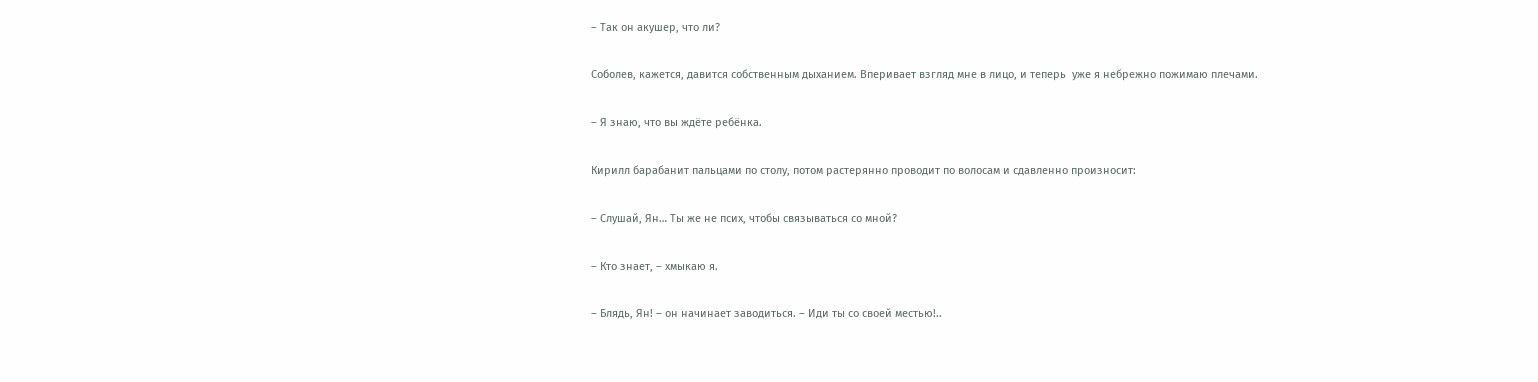– Так он акушер, что ли?

Соболев, кажется, давится собственным дыханием. Вперивает взгляд мне в лицо, и теперь  уже я небрежно пожимаю плечами.

– Я знаю, что вы ждёте ребёнка.

Кирилл барабанит пальцами по столу, потом растерянно проводит по волосам и сдавленно произносит:

– Слушай, Ян… Ты же не псих, чтобы связываться со мной?

– Кто знает, – хмыкаю я.

– Блядь, Ян! – он начинает заводиться. – Иди ты со своей местью!..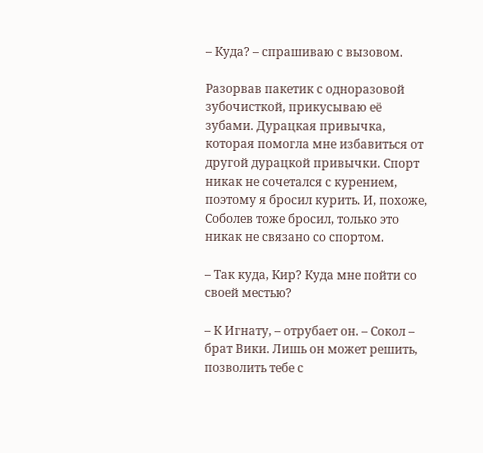– Куда? – спрашиваю с вызовом.

Разорвав пакетик с одноразовой зубочисткой, прикусываю её зубами. Дурацкая привычка, которая помогла мне избавиться от другой дурацкой привычки. Спорт никак не сочетался с курением, поэтому я бросил курить. И, похоже, Соболев тоже бросил, только это никак не связано со спортом.

– Так куда, Кир? Куда мне пойти со своей местью?

– К Игнату, – отрубает он. – Сокол – брат Вики. Лишь он может решить, позволить тебе с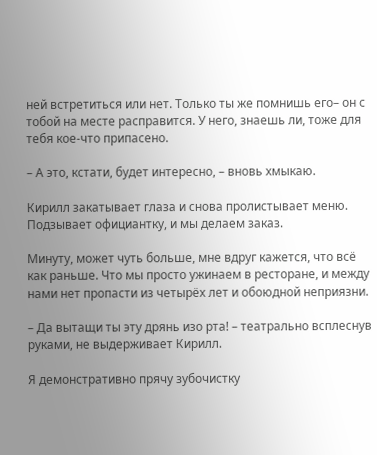ней встретиться или нет. Только ты же помнишь его– он с тобой на месте расправится. У него, знаешь ли, тоже для тебя кое-что припасено.

– А это, кстати, будет интересно, – вновь хмыкаю.

Кирилл закатывает глаза и снова пролистывает меню. Подзывает официантку, и мы делаем заказ.

Минуту, может чуть больше, мне вдруг кажется, что всё как раньше. Что мы просто ужинаем в ресторане, и между нами нет пропасти из четырёх лет и обоюдной неприязни.

– Да вытащи ты эту дрянь изо рта! – театрально всплеснув руками, не выдерживает Кирилл.

Я демонстративно прячу зубочистку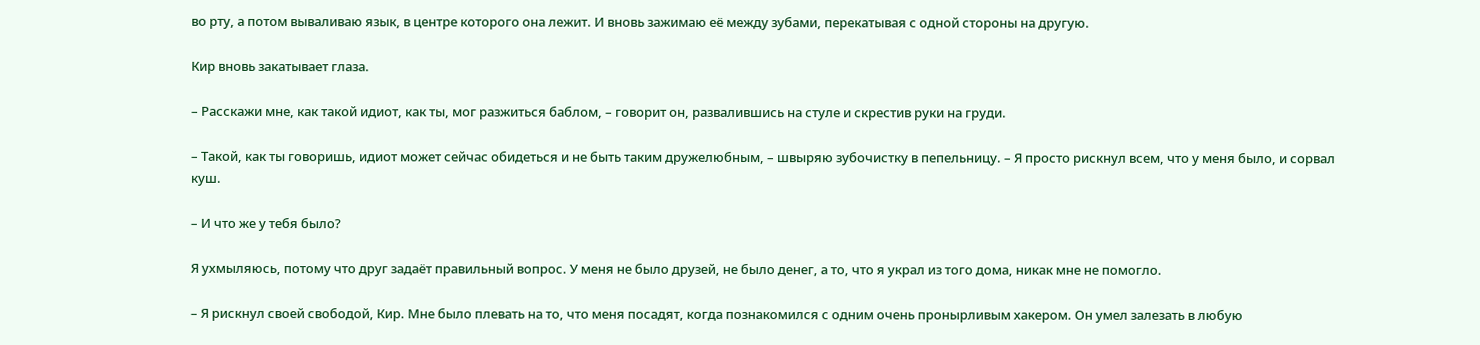во рту, а потом вываливаю язык, в центре которого она лежит. И вновь зажимаю её между зубами, перекатывая с одной стороны на другую.

Кир вновь закатывает глаза.

– Расскажи мне, как такой идиот, как ты, мог разжиться баблом, – говорит он, развалившись на стуле и скрестив руки на груди.

– Такой, как ты говоришь, идиот может сейчас обидеться и не быть таким дружелюбным, – швыряю зубочистку в пепельницу. – Я просто рискнул всем, что у меня было, и сорвал куш.

– И что же у тебя было?

Я ухмыляюсь, потому что друг задаёт правильный вопрос. У меня не было друзей, не было денег, а то, что я украл из того дома, никак мне не помогло.

– Я рискнул своей свободой, Кир. Мне было плевать на то, что меня посадят, когда познакомился с одним очень пронырливым хакером. Он умел залезать в любую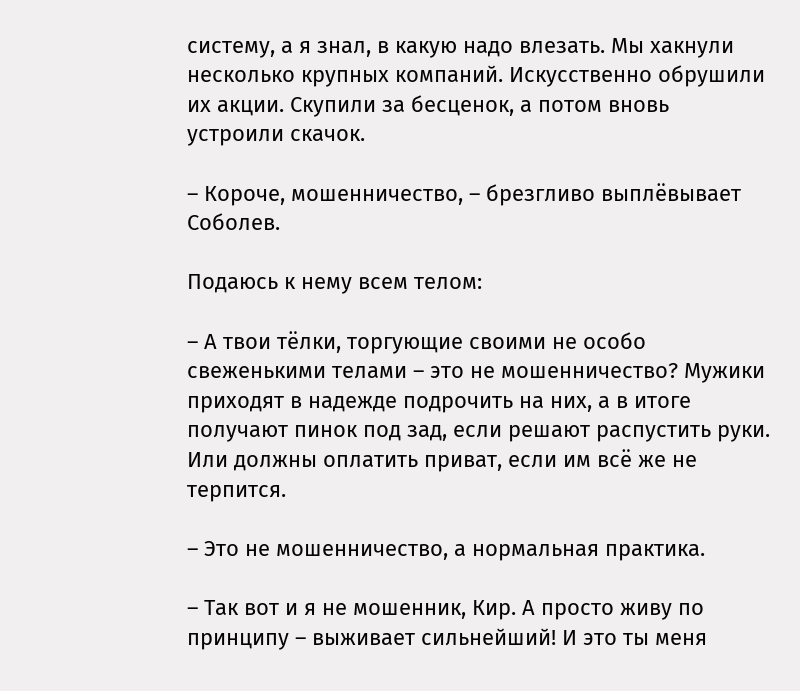систему, а я знал, в какую надо влезать. Мы хакнули несколько крупных компаний. Искусственно обрушили их акции. Скупили за бесценок, а потом вновь устроили скачок.

– Короче, мошенничество, – брезгливо выплёвывает Соболев.

Подаюсь к нему всем телом:

– А твои тёлки, торгующие своими не особо свеженькими телами – это не мошенничество? Мужики приходят в надежде подрочить на них, а в итоге получают пинок под зад, если решают распустить руки. Или должны оплатить приват, если им всё же не терпится.

– Это не мошенничество, а нормальная практика.

– Так вот и я не мошенник, Кир. А просто живу по принципу – выживает сильнейший! И это ты меня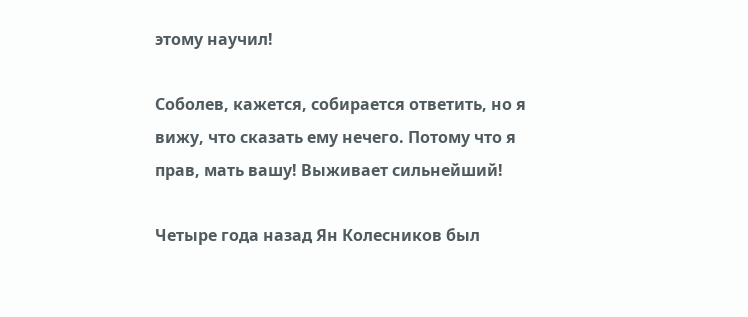этому научил!

Соболев, кажется, собирается ответить, но я вижу, что сказать ему нечего. Потому что я прав, мать вашу! Выживает сильнейший!

Четыре года назад Ян Колесников был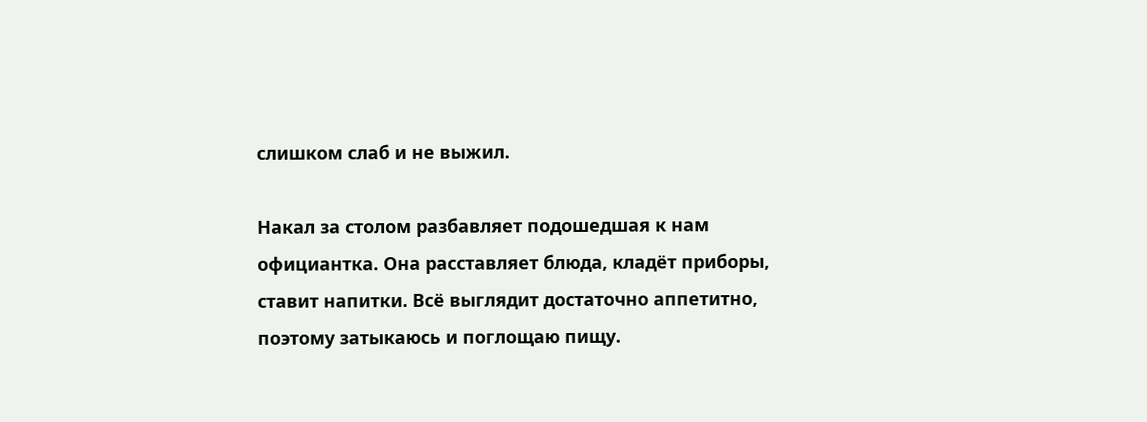слишком слаб и не выжил.

Накал за столом разбавляет подошедшая к нам официантка. Она расставляет блюда, кладёт приборы, ставит напитки. Всё выглядит достаточно аппетитно, поэтому затыкаюсь и поглощаю пищу.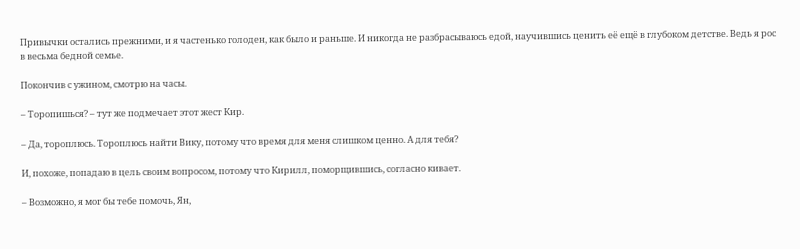Привычки остались прежними, и я частенько голоден, как было и раньше. И никогда не разбрасываюсь едой, научившись ценить её ещё в глубоком детстве. Ведь я рос в весьма бедной семье.

Покончив с ужином, смотрю на часы.

– Торопишься? – тут же подмечает этот жест Кир.

– Да, тороплюсь. Тороплюсь найти Вику, потому что время для меня слишком ценно. А для тебя?

И, похоже, попадаю в цель своим вопросом, потому что Кирилл, поморщившись, согласно кивает.

– Возможно, я мог бы тебе помочь, Ян,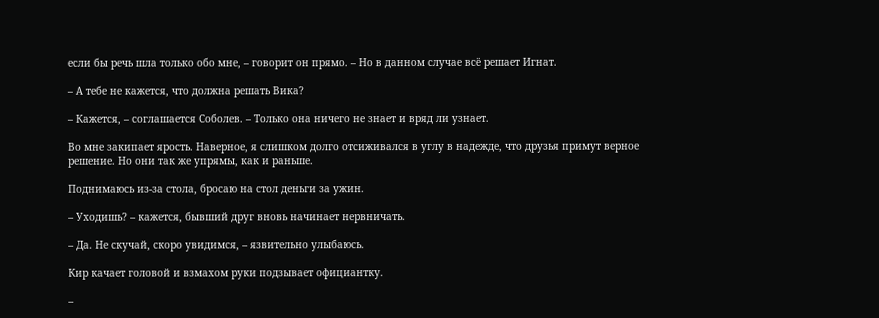если бы речь шла только обо мне, – говорит он прямо. – Но в данном случае всё решает Игнат.

– А тебе не кажется, что должна решать Вика?

– Кажется, – соглашается Соболев. – Только она ничего не знает и вряд ли узнает.

Во мне закипает ярость. Наверное, я слишком долго отсиживался в углу в надежде, что друзья примут верное решение. Но они так же упрямы, как и раньше.

Поднимаюсь из-за стола, бросаю на стол деньги за ужин.

– Уходишь? – кажется, бывший друг вновь начинает нервничать.

– Да. Не скучай, скоро увидимся, – язвительно улыбаюсь.

Кир качает головой и взмахом руки подзывает официантку.

–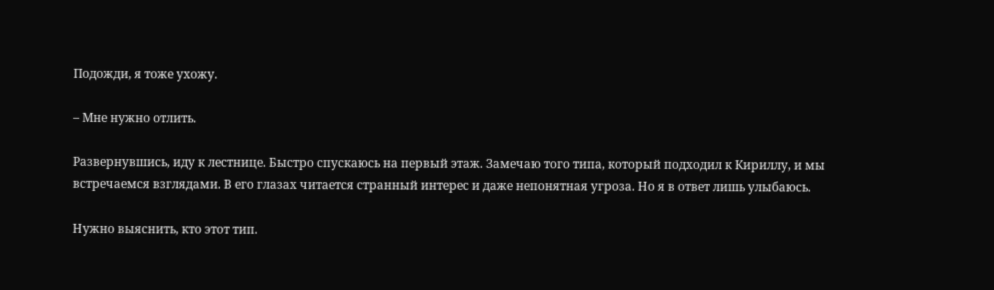Подожди, я тоже ухожу.

– Мне нужно отлить.

Развернувшись, иду к лестнице. Быстро спускаюсь на первый этаж. Замечаю того типа, который подходил к Кириллу, и мы встречаемся взглядами. В его глазах читается странный интерес и даже непонятная угроза. Но я в ответ лишь улыбаюсь.

Нужно выяснить, кто этот тип.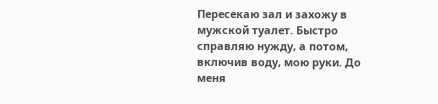Пересекаю зал и захожу в мужской туалет. Быстро справляю нужду, а потом, включив воду, мою руки. До меня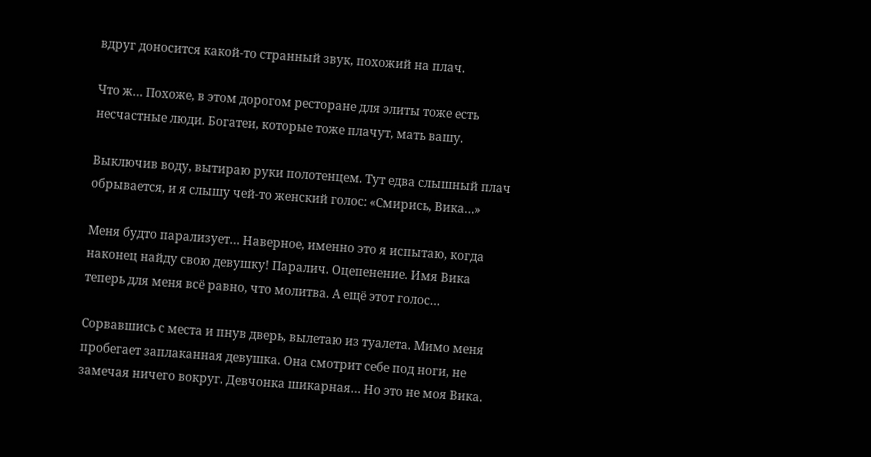вдруг доносится какой-то странный звук, похожий на плач.

Что ж… Похоже, в этом дорогом ресторане для элиты тоже есть несчастные люди. Богатеи, которые тоже плачут, мать вашу.

Выключив воду, вытираю руки полотенцем. Тут едва слышный плач обрывается, и я слышу чей-то женский голос: «Смирись, Вика…»

Меня будто парализует… Наверное, именно это я испытаю, когда наконец найду свою девушку! Паралич. Оцепенение. Имя Вика теперь для меня всё равно, что молитва. А ещё этот голос…

Сорвавшись с места и пнув дверь, вылетаю из туалета. Мимо меня пробегает заплаканная девушка. Она смотрит себе под ноги, не замечая ничего вокруг. Девчонка шикарная… Но это не моя Вика.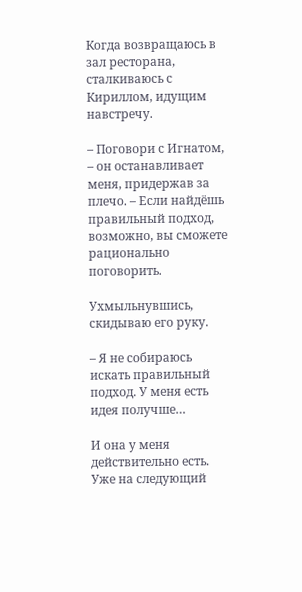Когда возвращаюсь в зал ресторана, сталкиваюсь с Кириллом, идущим навстречу.

– Поговори с Игнатом, – он останавливает меня, придержав за плечо. – Если найдёшь правильный подход, возможно, вы сможете рационально поговорить.

Ухмыльнувшись, скидываю его руку.

– Я не собираюсь искать правильный подход. У меня есть идея получше…

И она у меня действительно есть. Уже на следующий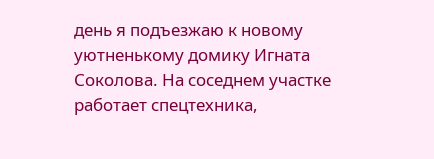день я подъезжаю к новому уютненькому домику Игната Соколова. На соседнем участке работает спецтехника,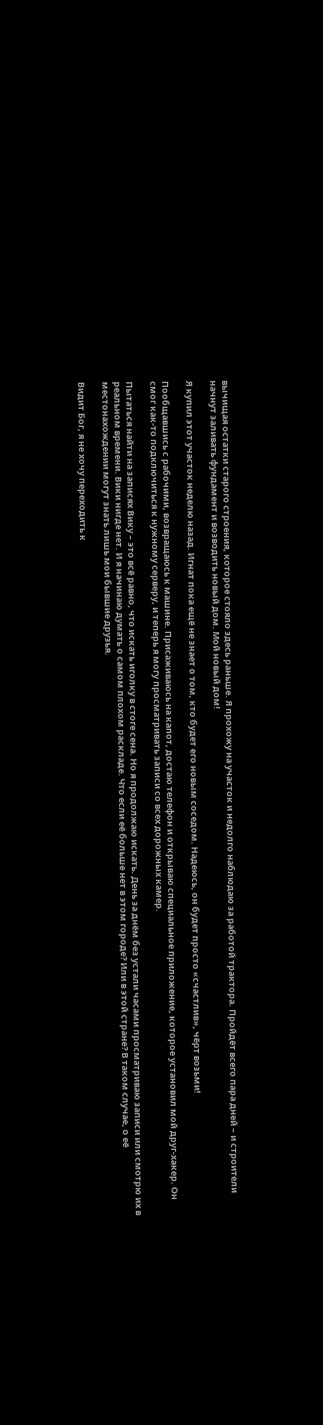вычищая остатки старого строения, которое стояло здесь раньше. Я прохожу на участок и недолго наблюдаю за работой трактора. Пройдёт всего пара дней – и строители начнут заливать фундамент и возводить новый дом. Мой новый дом!

Я купил этот участок неделю назад. Игнат пока ещё не знает о том, кто будет его новым соседом. Надеюсь, он будет просто «счастлив», чёрт возьми!

Пообщавшись с рабочими, возвращаюсь к машине. Присаживаюсь на капот, достаю телефон и открываю специальное приложение, которое установил мой друг-хакер. Он смог как-то подключиться к нужному серверу, и теперь я могу просматривать записи со всех дорожных камер.

Пытаться найти на записях Вику – это всё равно, что искать иголку в стоге сена. Но я продолжаю искать. День за днём без устали часами просматриваю записи или смотрю их в реальном времени. Вики нигде нет. И я начинаю думать о самом плохом раскладе. Что если её больше нет в этом городе? Или в этой стране? В таком случае, о её местонахождении могут знать лишь мои бывшие друзья.

Видит Бог, я не хочу переходить к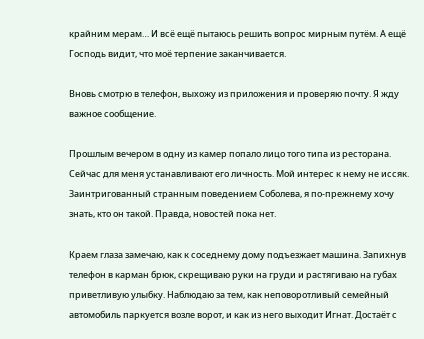крайним мерам… И всё ещё пытаюсь решить вопрос мирным путём. А ещё Господь видит, что моё терпение заканчивается.

Вновь смотрю в телефон, выхожу из приложения и проверяю почту. Я жду важное сообщение.

Прошлым вечером в одну из камер попало лицо того типа из ресторана. Сейчас для меня устанавливают его личность. Мой интерес к нему не иссяк. Заинтригованный странным поведением Соболева, я по-прежнему хочу знать, кто он такой. Правда, новостей пока нет.

Краем глаза замечаю, как к соседнему дому подъезжает машина. Запихнув телефон в карман брюк, скрещиваю руки на груди и растягиваю на губах приветливую улыбку. Наблюдаю за тем, как неповоротливый семейный автомобиль паркуется возле ворот, и как из него выходит Игнат. Достаёт с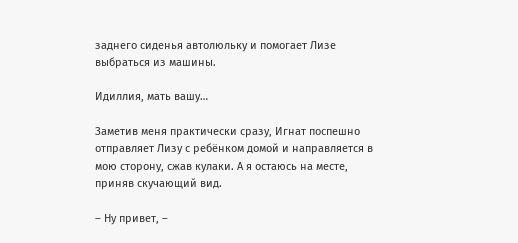заднего сиденья автолюльку и помогает Лизе выбраться из машины.

Идиллия, мать вашу…

Заметив меня практически сразу, Игнат поспешно отправляет Лизу с ребёнком домой и направляется в мою сторону, сжав кулаки. А я остаюсь на месте, приняв скучающий вид.

– Ну привет, –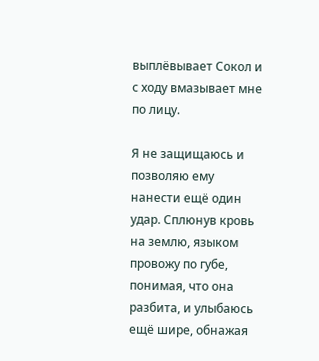выплёвывает Сокол и с ходу вмазывает мне по лицу.

Я не защищаюсь и позволяю ему нанести ещё один удар. Сплюнув кровь на землю, языком провожу по губе, понимая, что она разбита, и улыбаюсь ещё шире, обнажая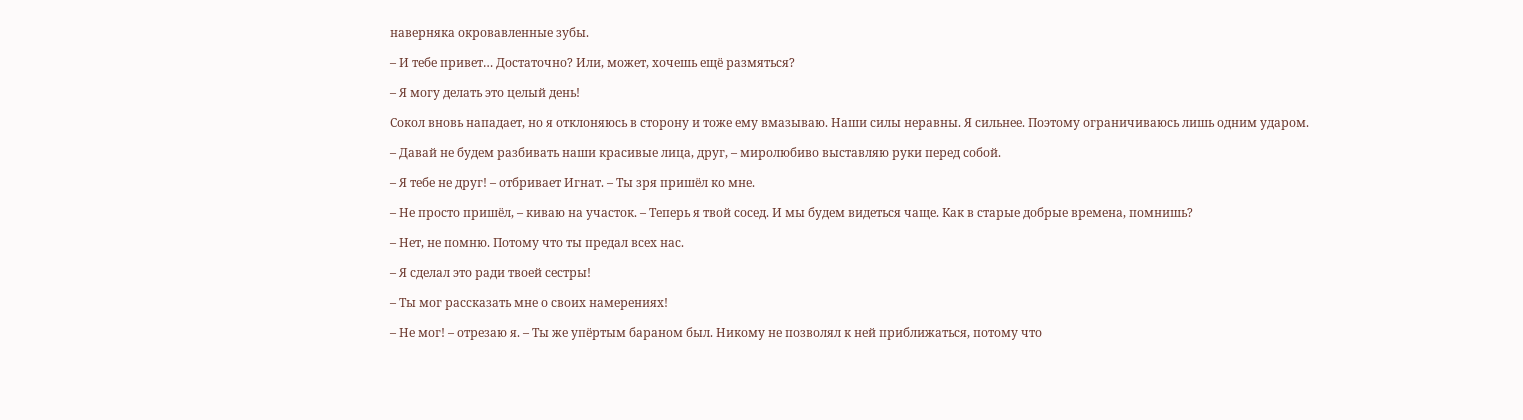наверняка окровавленные зубы.

– И тебе привет… Достаточно? Или, может, хочешь ещё размяться?

– Я могу делать это целый день!

Сокол вновь нападает, но я отклоняюсь в сторону и тоже ему вмазываю. Наши силы неравны. Я сильнее. Поэтому ограничиваюсь лишь одним ударом.

– Давай не будем разбивать наши красивые лица, друг, – миролюбиво выставляю руки перед собой.

– Я тебе не друг! – отбривает Игнат. – Ты зря пришёл ко мне.

– Не просто пришёл, – киваю на участок. – Теперь я твой сосед. И мы будем видеться чаще. Как в старые добрые времена, помнишь?

– Нет, не помню. Потому что ты предал всех нас.

– Я сделал это ради твоей сестры!

– Ты мог рассказать мне о своих намерениях!

– Не мог! – отрезаю я. – Ты же упёртым бараном был. Никому не позволял к ней приближаться, потому что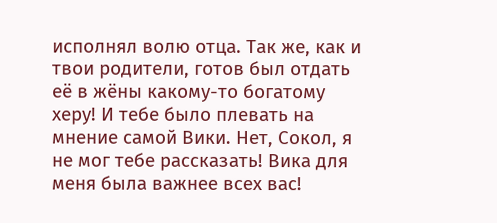исполнял волю отца. Так же, как и твои родители, готов был отдать её в жёны какому-то богатому херу! И тебе было плевать на мнение самой Вики. Нет, Сокол, я не мог тебе рассказать! Вика для меня была важнее всех вас!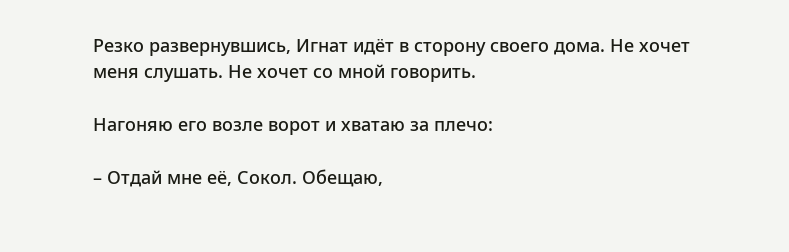Резко развернувшись, Игнат идёт в сторону своего дома. Не хочет меня слушать. Не хочет со мной говорить.

Нагоняю его возле ворот и хватаю за плечо:

– Отдай мне её, Сокол. Обещаю,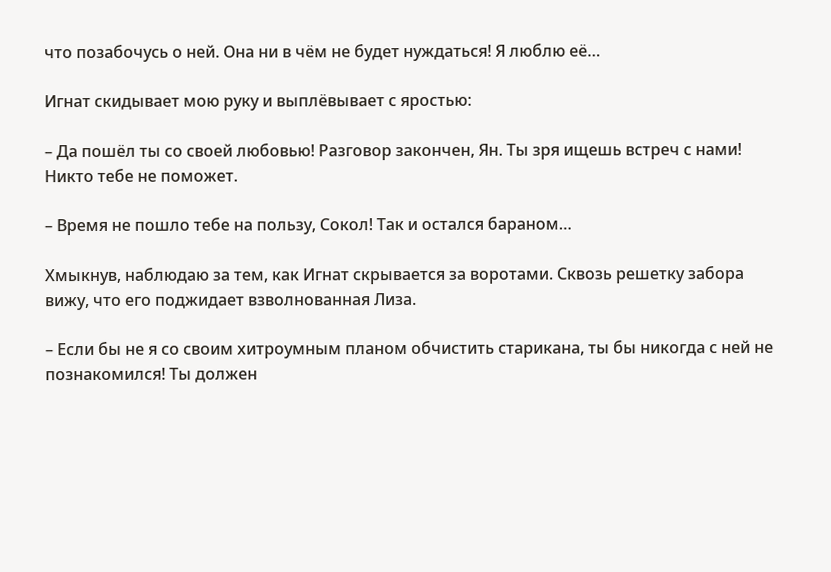что позабочусь о ней. Она ни в чём не будет нуждаться! Я люблю её…

Игнат скидывает мою руку и выплёвывает с яростью:

– Да пошёл ты со своей любовью! Разговор закончен, Ян. Ты зря ищешь встреч с нами! Никто тебе не поможет.

– Время не пошло тебе на пользу, Сокол! Так и остался бараном…

Хмыкнув, наблюдаю за тем, как Игнат скрывается за воротами. Сквозь решетку забора вижу, что его поджидает взволнованная Лиза.

– Если бы не я со своим хитроумным планом обчистить старикана, ты бы никогда с ней не познакомился! Ты должен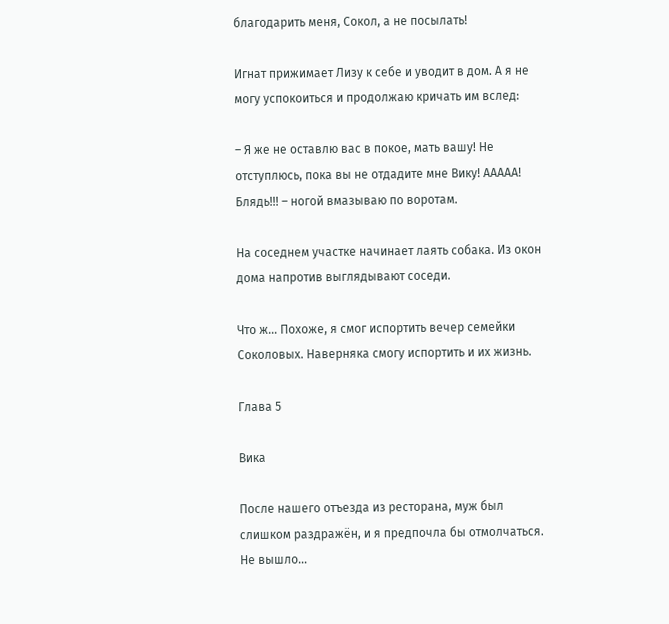благодарить меня, Сокол, а не посылать!

Игнат прижимает Лизу к себе и уводит в дом. А я не могу успокоиться и продолжаю кричать им вслед:

– Я же не оставлю вас в покое, мать вашу! Не отступлюсь, пока вы не отдадите мне Вику! ААААА! Блядь!!! – ногой вмазываю по воротам.

На соседнем участке начинает лаять собака. Из окон дома напротив выглядывают соседи.

Что ж… Похоже, я смог испортить вечер семейки Соколовых. Наверняка смогу испортить и их жизнь.

Глава 5

Вика

После нашего отъезда из ресторана, муж был слишком раздражён, и я предпочла бы отмолчаться. Не вышло…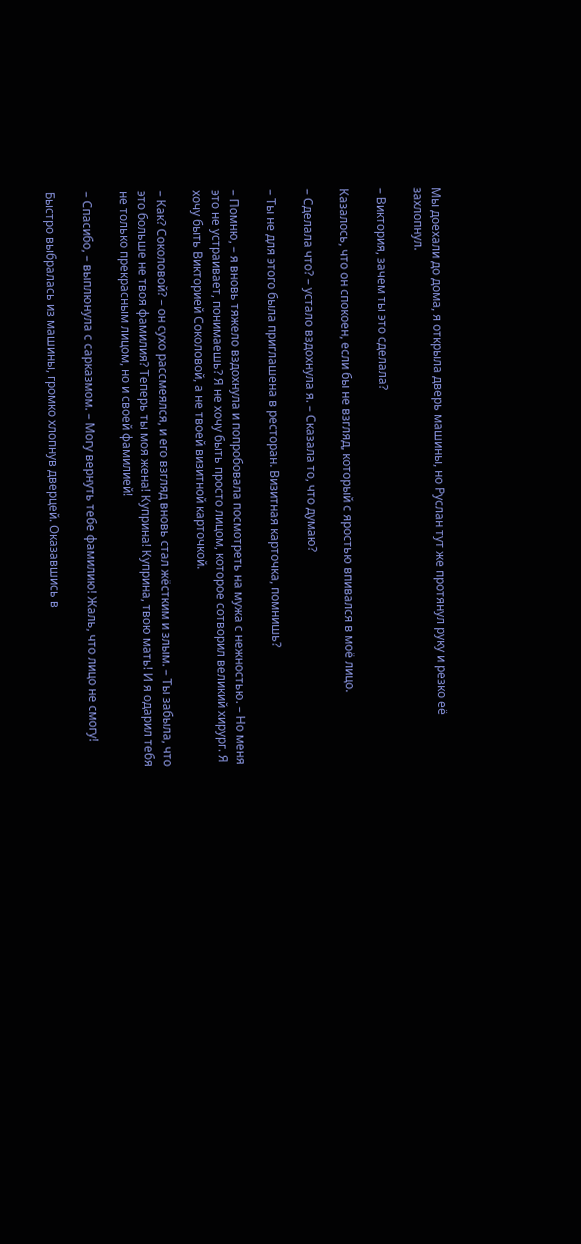Мы доехали до дома, я открыла дверь машины, но Руслан тут же протянул руку и резко её захлопнул.

– Виктория, зачем ты это сделала?

Казалось, что он спокоен, если бы не взгляд, который с яростью впивался в моё лицо.

– Сделала что? – устало вздохнула я. – Сказала то, что думаю?

– Ты не для этого была приглашена в ресторан. Визитная карточка, помнишь?

– Помню, – я вновь тяжело вздохнула и попробовала посмотреть на мужа с нежностью. – Но меня это не устраивает, понимаешь? Я не хочу быть просто лицом, которое сотворил великий хирург. Я хочу быть Викторией Соколовой, а не твоей визитной карточкой.

– Как? Соколовой? – он сухо рассмеялся, и его взгляд вновь стал жёстким и злым. – Ты забыла, что это больше не твоя фамилия? Теперь ты моя жена! Куприна! Куприна, твою мать! И я одарил тебя не только прекрасным лицом, но и своей фамилией!

– Спасибо, – выплюнула с сарказмом. – Могу вернуть тебе фамилию! Жаль, что лицо не смогу!

Быстро выбралась из машины, громко хлопнув дверцей. Оказавшись в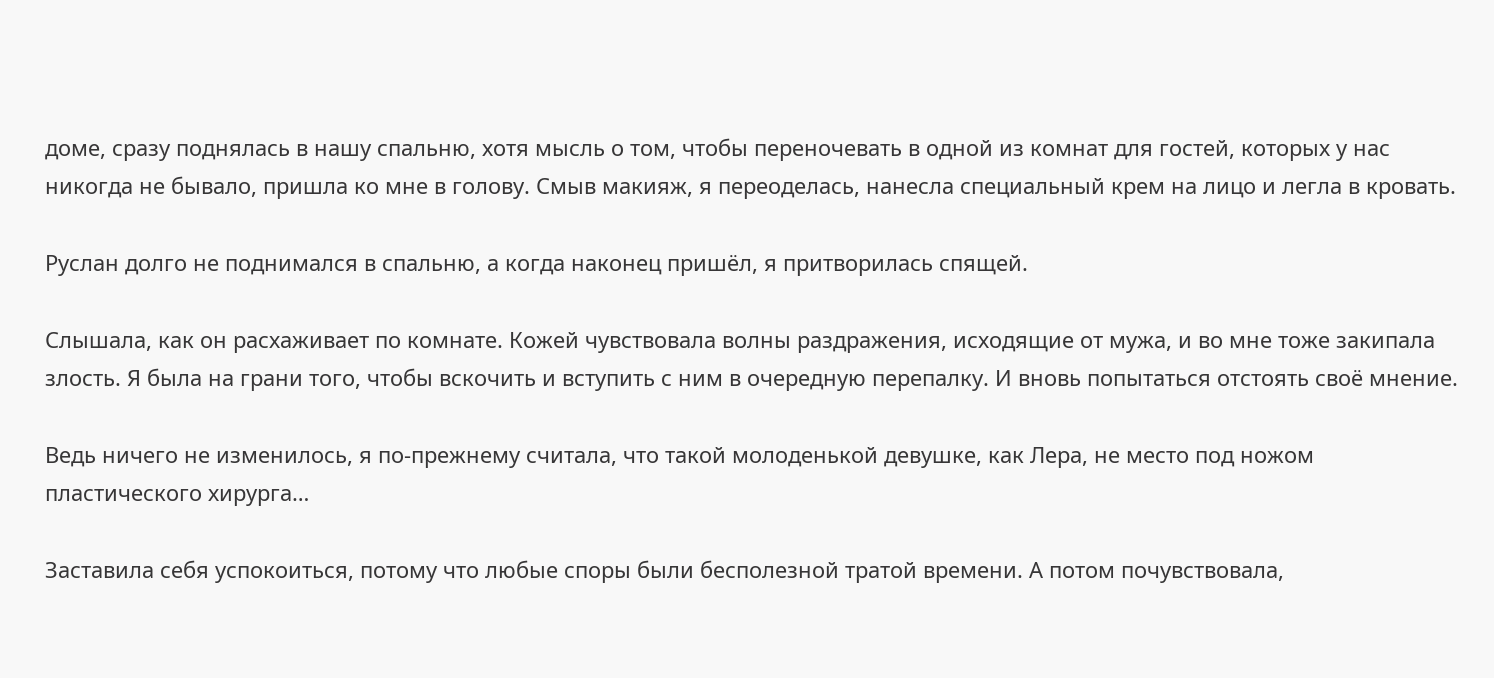доме, сразу поднялась в нашу спальню, хотя мысль о том, чтобы переночевать в одной из комнат для гостей, которых у нас никогда не бывало, пришла ко мне в голову. Смыв макияж, я переоделась, нанесла специальный крем на лицо и легла в кровать.

Руслан долго не поднимался в спальню, а когда наконец пришёл, я притворилась спящей.

Слышала, как он расхаживает по комнате. Кожей чувствовала волны раздражения, исходящие от мужа, и во мне тоже закипала злость. Я была на грани того, чтобы вскочить и вступить с ним в очередную перепалку. И вновь попытаться отстоять своё мнение.

Ведь ничего не изменилось, я по-прежнему считала, что такой молоденькой девушке, как Лера, не место под ножом пластического хирурга…

Заставила себя успокоиться, потому что любые споры были бесполезной тратой времени. А потом почувствовала,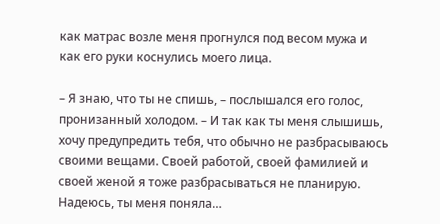как матрас возле меня прогнулся под весом мужа и как его руки коснулись моего лица.

– Я знаю, что ты не спишь, – послышался его голос, пронизанный холодом. – И так как ты меня слышишь, хочу предупредить тебя, что обычно не разбрасываюсь своими вещами. Своей работой, своей фамилией и своей женой я тоже разбрасываться не планирую. Надеюсь, ты меня поняла…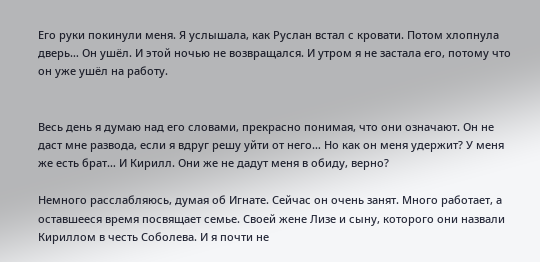Его руки покинули меня. Я услышала, как Руслан встал с кровати. Потом хлопнула дверь… Он ушёл. И этой ночью не возвращался. И утром я не застала его, потому что он уже ушёл на работу.


Весь день я думаю над его словами, прекрасно понимая, что они означают. Он не даст мне развода, если я вдруг решу уйти от него… Но как он меня удержит? У меня же есть брат… И Кирилл. Они же не дадут меня в обиду, верно?

Немного расслабляюсь, думая об Игнате. Сейчас он очень занят. Много работает, а оставшееся время посвящает семье. Своей жене Лизе и сыну, которого они назвали Кириллом в честь Соболева. И я почти не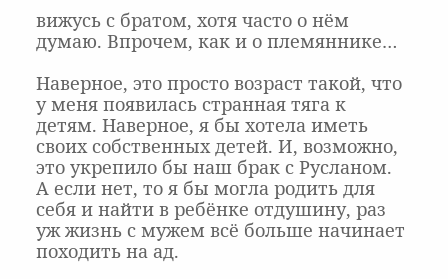вижусь с братом, хотя часто о нём думаю. Впрочем, как и о племяннике…

Наверное, это просто возраст такой, что у меня появилась странная тяга к детям. Наверное, я бы хотела иметь своих собственных детей. И, возможно, это укрепило бы наш брак с Русланом. А если нет, то я бы могла родить для себя и найти в ребёнке отдушину, раз уж жизнь с мужем всё больше начинает походить на ад.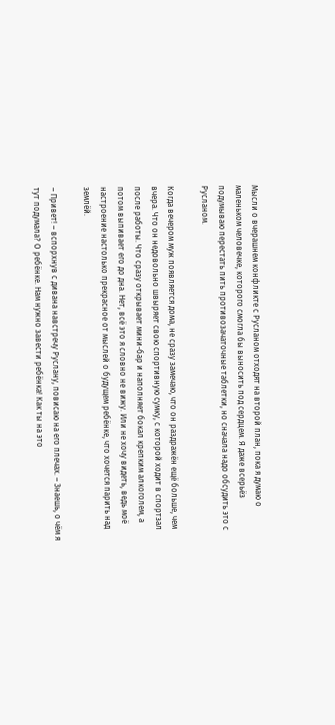Мысли о вчерашнем конфликте с Русланом отходят на второй план, пока я думаю о маленьком человечке, которого смогла бы выносить под сердцем. Я даже всерьёз подумываю перестать пить противозачаточные таблетки, но сначала надо обсудить это с Русланом.

Когда вечером муж появляется дома, не сразу замечаю, что он раздражён ещё больше, чем вчера. Что он недовольно швыряет свою спортивную сумку, с которой ходит в спортзал после работы. Что сразу открывает мини-бар и наполняет бокал крепким алкоголем, а потом выпивает его до дна. Нет, всё это я словно не вижу. Или не хочу видеть, ведь моё настроение настолько прекрасное от мыслей о будущем ребёнке, что хочется парить над землёй.

– Привет! – вспорхнув с дивана навстречу Руслану, повисаю на его плечах. – Знаешь, о чём я тут подумала? О ребёнке. Нам нужно завести ребёнка! Как ты на это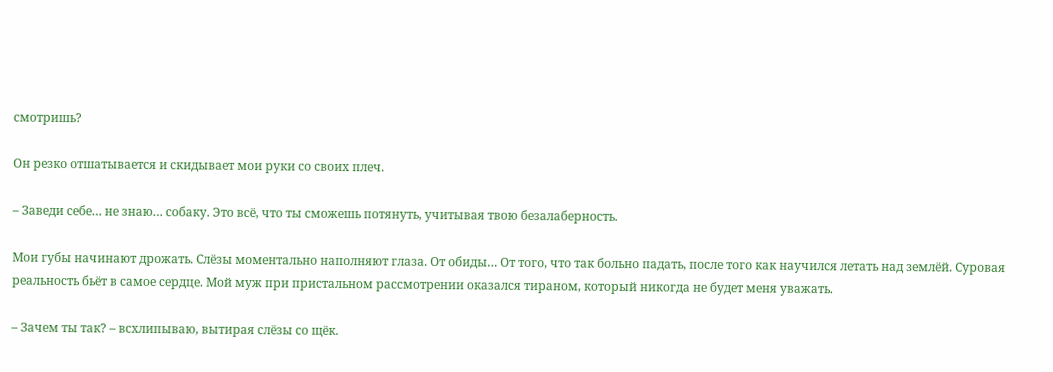смотришь?

Он резко отшатывается и скидывает мои руки со своих плеч.

– Заведи себе… не знаю… собаку. Это всё, что ты сможешь потянуть, учитывая твою безалаберность.

Мои губы начинают дрожать. Слёзы моментально наполняют глаза. От обиды… От того, что так больно падать, после того как научился летать над землёй. Суровая реальность бьёт в самое сердце. Мой муж при пристальном рассмотрении оказался тираном, который никогда не будет меня уважать.

– Зачем ты так? – всхлипываю, вытирая слёзы со щёк.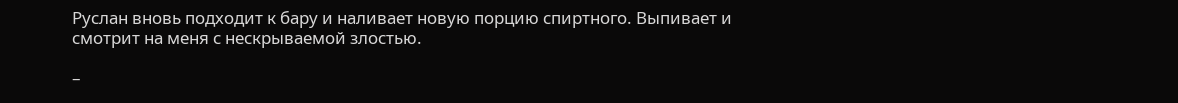Руслан вновь подходит к бару и наливает новую порцию спиртного. Выпивает и смотрит на меня с нескрываемой злостью.

–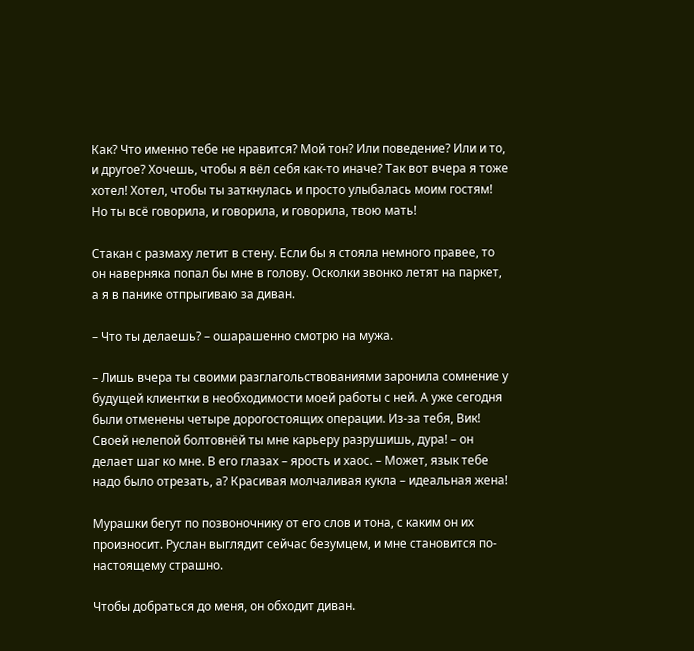Как? Что именно тебе не нравится? Мой тон? Или поведение? Или и то, и другое? Хочешь, чтобы я вёл себя как-то иначе? Так вот вчера я тоже хотел! Хотел, чтобы ты заткнулась и просто улыбалась моим гостям! Но ты всё говорила, и говорила, и говорила, твою мать!

Стакан с размаху летит в стену. Если бы я стояла немного правее, то он наверняка попал бы мне в голову. Осколки звонко летят на паркет, а я в панике отпрыгиваю за диван.

– Что ты делаешь? – ошарашенно смотрю на мужа.

– Лишь вчера ты своими разглагольствованиями заронила сомнение у будущей клиентки в необходимости моей работы с ней. А уже сегодня были отменены четыре дорогостоящих операции. Из-за тебя, Вик! Своей нелепой болтовнёй ты мне карьеру разрушишь, дура! – он делает шаг ко мне. В его глазах – ярость и хаос. – Может, язык тебе надо было отрезать, а? Красивая молчаливая кукла – идеальная жена!

Мурашки бегут по позвоночнику от его слов и тона, с каким он их произносит. Руслан выглядит сейчас безумцем, и мне становится по-настоящему страшно.

Чтобы добраться до меня, он обходит диван.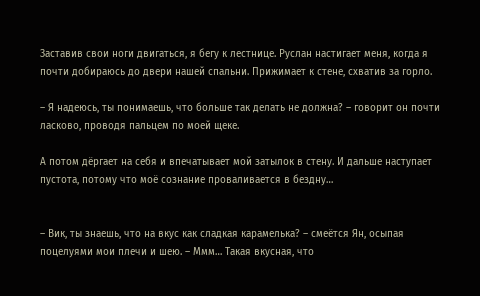Заставив свои ноги двигаться, я бегу к лестнице. Руслан настигает меня, когда я почти добираюсь до двери нашей спальни. Прижимает к стене, схватив за горло.

– Я надеюсь, ты понимаешь, что больше так делать не должна? – говорит он почти ласково, проводя пальцем по моей щеке.

А потом дёргает на себя и впечатывает мой затылок в стену. И дальше наступает пустота, потому что моё сознание проваливается в бездну…


– Вик, ты знаешь, что на вкус как сладкая карамелька? – смеётся Ян, осыпая поцелуями мои плечи и шею. – Ммм… Такая вкусная, что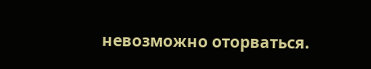невозможно оторваться.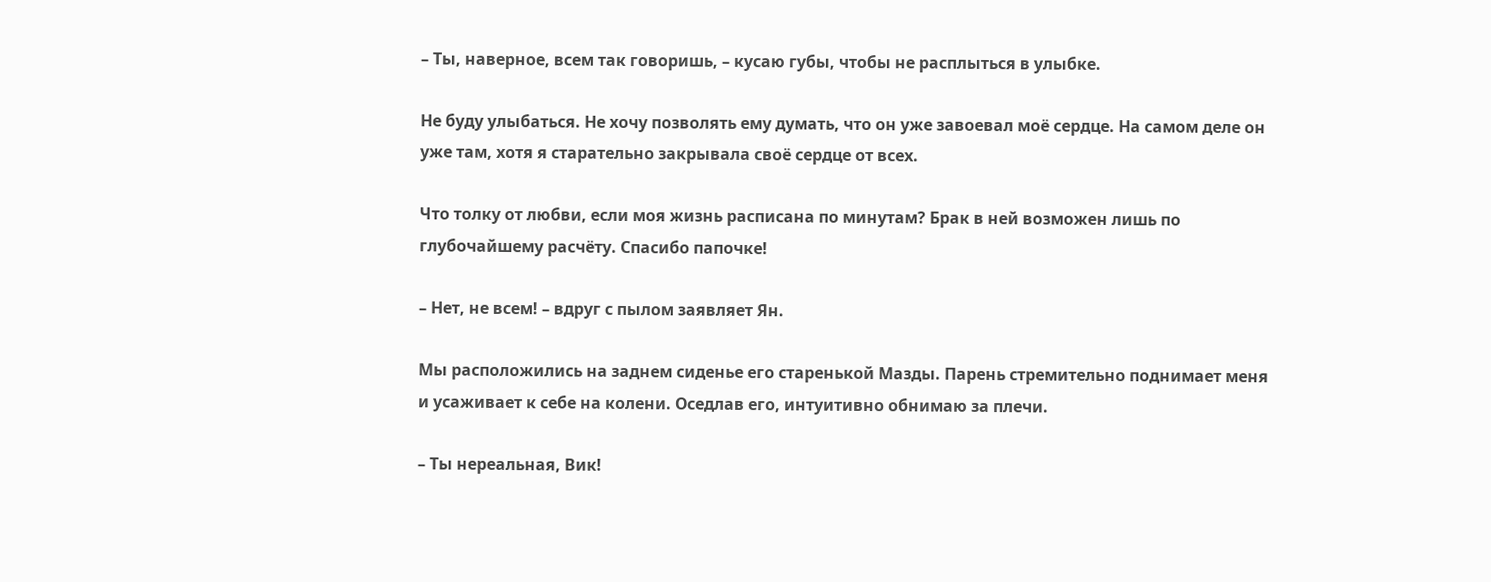– Ты, наверное, всем так говоришь, – кусаю губы, чтобы не расплыться в улыбке.

Не буду улыбаться. Не хочу позволять ему думать, что он уже завоевал моё сердце. На самом деле он уже там, хотя я старательно закрывала своё сердце от всех.

Что толку от любви, если моя жизнь расписана по минутам? Брак в ней возможен лишь по глубочайшему расчёту. Спасибо папочке!

– Нет, не всем! – вдруг с пылом заявляет Ян.

Мы расположились на заднем сиденье его старенькой Мазды. Парень стремительно поднимает меня и усаживает к себе на колени. Оседлав его, интуитивно обнимаю за плечи.

– Ты нереальная, Вик!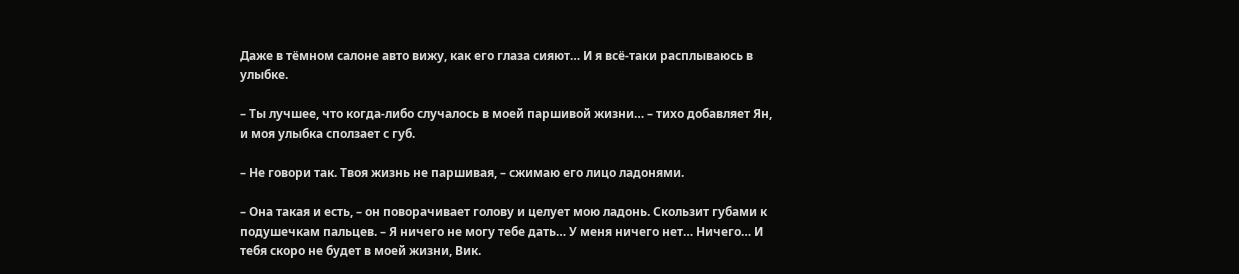Даже в тёмном салоне авто вижу, как его глаза сияют… И я всё-таки расплываюсь в улыбке.

– Ты лучшее, что когда-либо случалось в моей паршивой жизни… – тихо добавляет Ян, и моя улыбка сползает с губ.

– Не говори так. Твоя жизнь не паршивая, – сжимаю его лицо ладонями.

– Она такая и есть, – он поворачивает голову и целует мою ладонь. Скользит губами к подушечкам пальцев. – Я ничего не могу тебе дать… У меня ничего нет… Ничего… И тебя скоро не будет в моей жизни, Вик.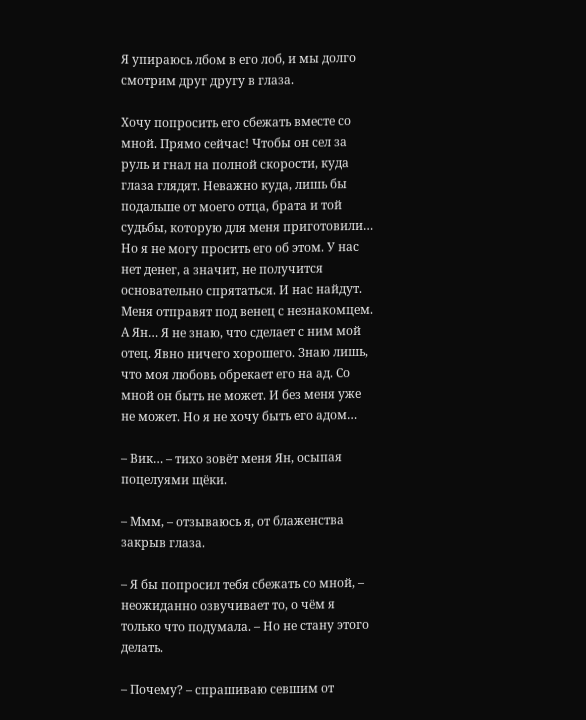Я упираюсь лбом в его лоб, и мы долго смотрим друг другу в глаза.

Хочу попросить его сбежать вместе со мной. Прямо сейчас! Чтобы он сел за руль и гнал на полной скорости, куда глаза глядят. Неважно куда, лишь бы подальше от моего отца, брата и той судьбы, которую для меня приготовили… Но я не могу просить его об этом. У нас нет денег, а значит, не получится основательно спрятаться. И нас найдут. Меня отправят под венец с незнакомцем. А Ян… Я не знаю, что сделает с ним мой отец. Явно ничего хорошего. Знаю лишь, что моя любовь обрекает его на ад. Со мной он быть не может. И без меня уже не может. Но я не хочу быть его адом…

– Вик… – тихо зовёт меня Ян, осыпая поцелуями щёки.

– Ммм, – отзываюсь я, от блаженства закрыв глаза.

– Я бы попросил тебя сбежать со мной, – неожиданно озвучивает то, о чём я только что подумала. – Но не стану этого делать.

– Почему? – спрашиваю севшим от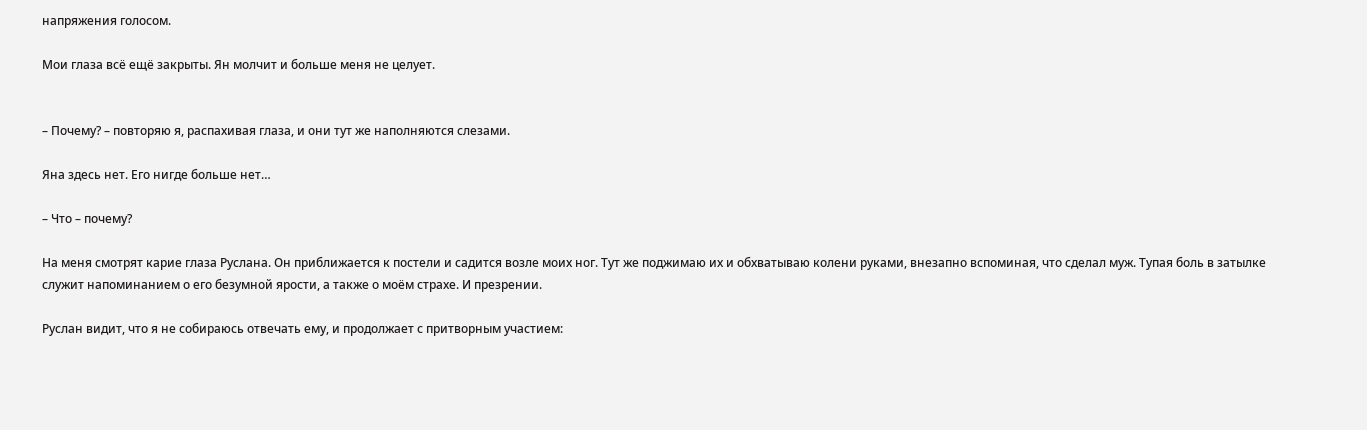напряжения голосом.

Мои глаза всё ещё закрыты. Ян молчит и больше меня не целует.


– Почему? – повторяю я, распахивая глаза, и они тут же наполняются слезами.

Яна здесь нет. Его нигде больше нет…

– Что – почему?

На меня смотрят карие глаза Руслана. Он приближается к постели и садится возле моих ног. Тут же поджимаю их и обхватываю колени руками, внезапно вспоминая, что сделал муж. Тупая боль в затылке служит напоминанием о его безумной ярости, а также о моём страхе. И презрении.

Руслан видит, что я не собираюсь отвечать ему, и продолжает с притворным участием: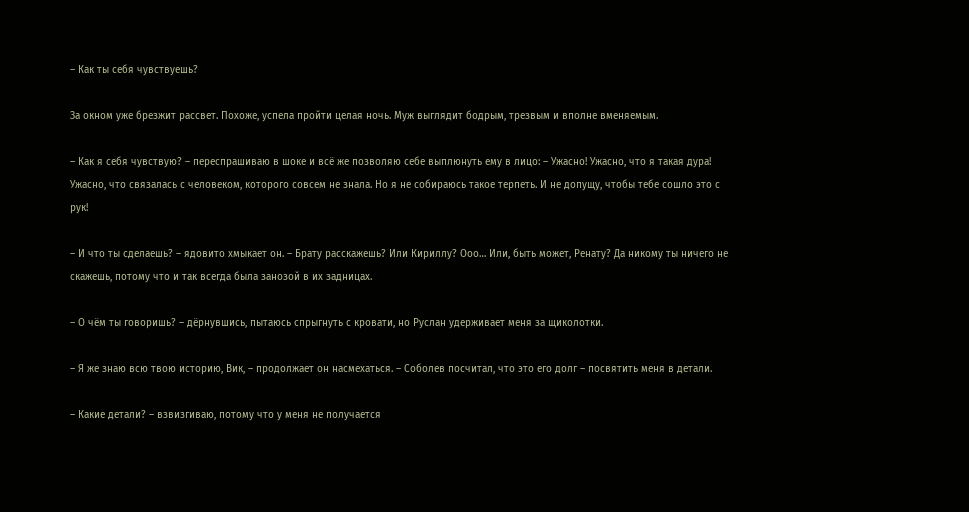– Как ты себя чувствуешь?

За окном уже брезжит рассвет. Похоже, успела пройти целая ночь. Муж выглядит бодрым, трезвым и вполне вменяемым.

– Как я себя чувствую? – переспрашиваю в шоке и всё же позволяю себе выплюнуть ему в лицо: – Ужасно! Ужасно, что я такая дура! Ужасно, что связалась с человеком, которого совсем не знала. Но я не собираюсь такое терпеть. И не допущу, чтобы тебе сошло это с рук!

– И что ты сделаешь? – ядовито хмыкает он. – Брату расскажешь? Или Кириллу? Ооо… Или, быть может, Ренату? Да никому ты ничего не скажешь, потому что и так всегда была занозой в их задницах.

– О чём ты говоришь? – дёрнувшись, пытаюсь спрыгнуть с кровати, но Руслан удерживает меня за щиколотки.

– Я же знаю всю твою историю, Вик, – продолжает он насмехаться. – Соболев посчитал, что это его долг – посвятить меня в детали.

– Какие детали? – взвизгиваю, потому что у меня не получается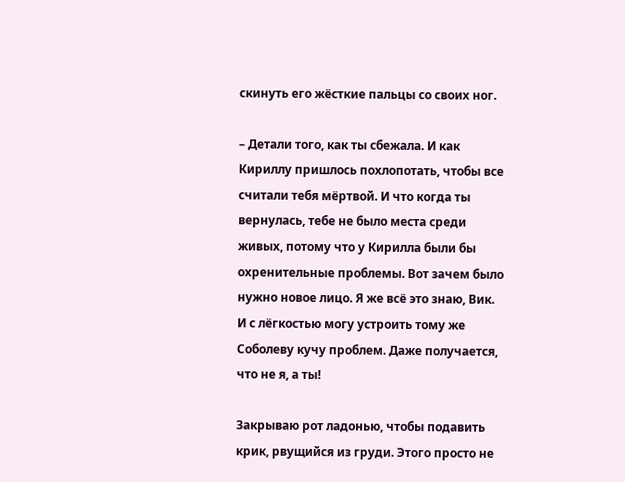скинуть его жёсткие пальцы со своих ног.

– Детали того, как ты сбежала. И как Кириллу пришлось похлопотать, чтобы все считали тебя мёртвой. И что когда ты вернулась, тебе не было места среди живых, потому что у Кирилла были бы охренительные проблемы. Вот зачем было нужно новое лицо. Я же всё это знаю, Вик. И с лёгкостью могу устроить тому же Соболеву кучу проблем. Даже получается, что не я, а ты!

Закрываю рот ладонью, чтобы подавить крик, рвущийся из груди. Этого просто не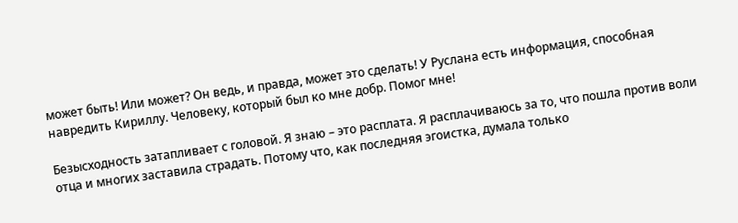может быть! Или может? Он ведь, и правда, может это сделать! У Руслана есть информация, способная навредить Кириллу. Человеку, который был ко мне добр. Помог мне!

Безысходность затапливает с головой. Я знаю – это расплата. Я расплачиваюсь за то, что пошла против воли отца и многих заставила страдать. Потому что, как последняя эгоистка, думала только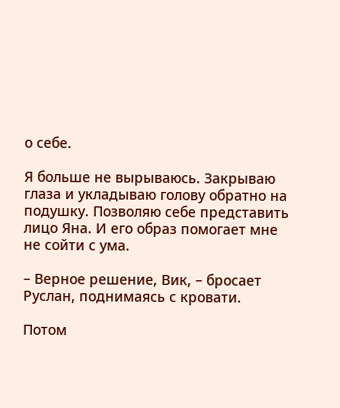о себе.

Я больше не вырываюсь. Закрываю глаза и укладываю голову обратно на подушку. Позволяю себе представить лицо Яна. И его образ помогает мне не сойти с ума.

– Верное решение, Вик, – бросает Руслан, поднимаясь с кровати.

Потом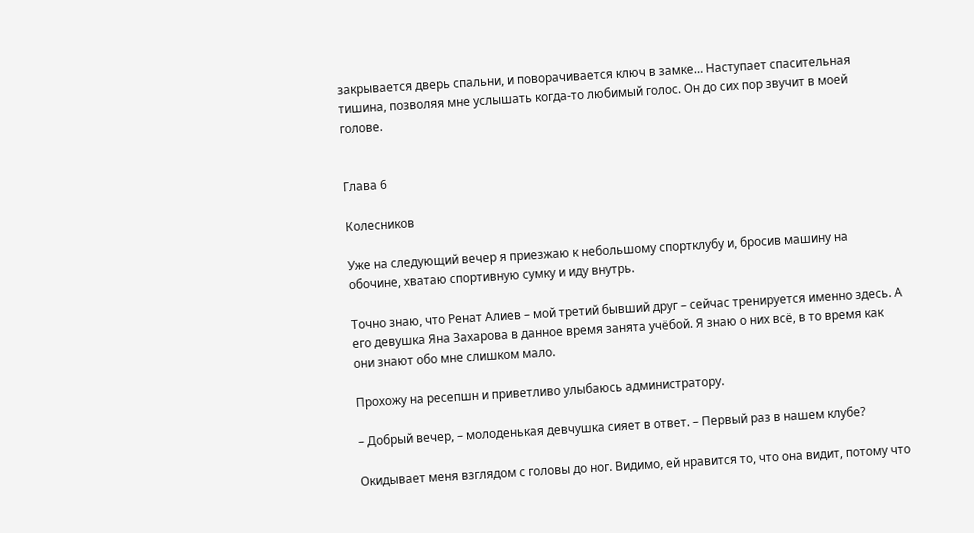закрывается дверь спальни, и поворачивается ключ в замке… Наступает спасительная тишина, позволяя мне услышать когда-то любимый голос. Он до сих пор звучит в моей голове.


Глава 6

Колесников

Уже на следующий вечер я приезжаю к небольшому спортклубу и, бросив машину на обочине, хватаю спортивную сумку и иду внутрь.

Точно знаю, что Ренат Алиев – мой третий бывший друг – сейчас тренируется именно здесь. А его девушка Яна Захарова в данное время занята учёбой. Я знаю о них всё, в то время как они знают обо мне слишком мало.

Прохожу на ресепшн и приветливо улыбаюсь администратору.

– Добрый вечер, – молоденькая девчушка сияет в ответ. – Первый раз в нашем клубе?

Окидывает меня взглядом с головы до ног. Видимо, ей нравится то, что она видит, потому что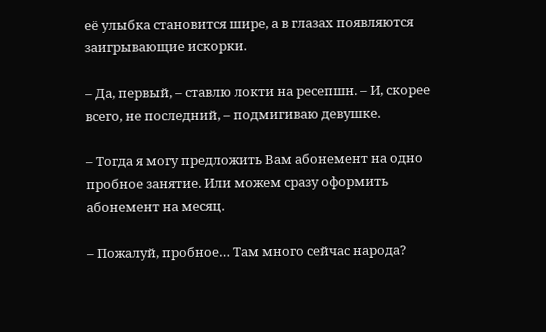её улыбка становится шире, а в глазах появляются заигрывающие искорки.

– Да, первый, – ставлю локти на ресепшн. – И, скорее всего, не последний, – подмигиваю девушке.

– Тогда я могу предложить Вам абонемент на одно пробное занятие. Или можем сразу оформить абонемент на месяц.

– Пожалуй, пробное… Там много сейчас народа?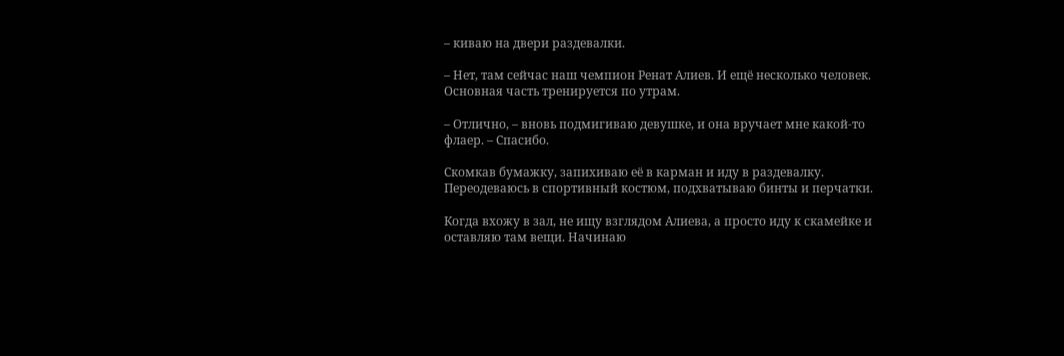– киваю на двери раздевалки.

– Нет, там сейчас наш чемпион Ренат Алиев. И ещё несколько человек. Основная часть тренируется по утрам.

– Отлично, – вновь подмигиваю девушке, и она вручает мне какой-то флаер. – Спасибо.

Скомкав бумажку, запихиваю её в карман и иду в раздевалку. Переодеваюсь в спортивный костюм, подхватываю бинты и перчатки.

Когда вхожу в зал, не ищу взглядом Алиева, а просто иду к скамейке и оставляю там вещи. Начинаю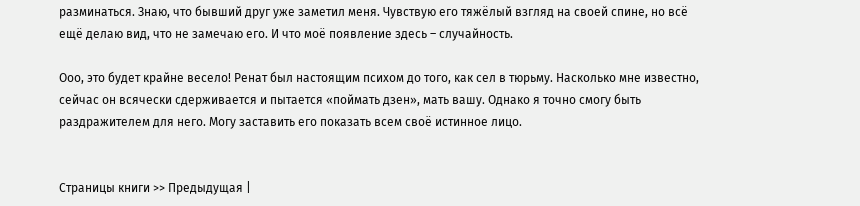разминаться. Знаю, что бывший друг уже заметил меня. Чувствую его тяжёлый взгляд на своей спине, но всё ещё делаю вид, что не замечаю его. И что моё появление здесь – случайность.

Ооо, это будет крайне весело! Ренат был настоящим психом до того, как сел в тюрьму. Насколько мне известно, сейчас он всячески сдерживается и пытается «поймать дзен», мать вашу. Однако я точно смогу быть раздражителем для него. Могу заставить его показать всем своё истинное лицо.


Страницы книги >> Предыдущая |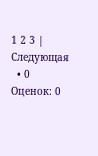1 2 3 | Следующая
  • 0 Оценок: 0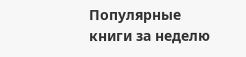Популярные книги за неделю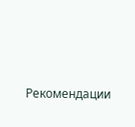Рекомендации